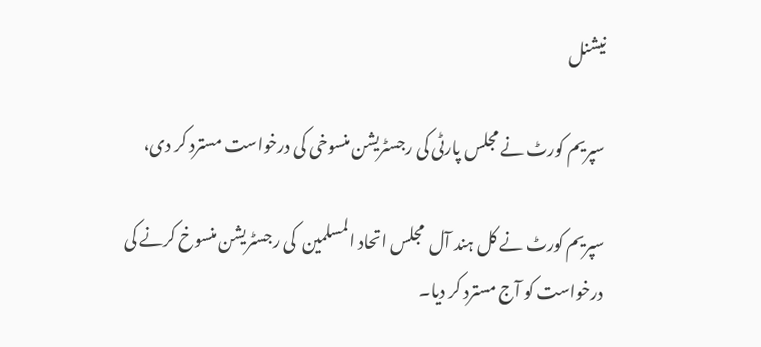نیشنل

سپریم کورٹ نے مجلس پارٹی کی رجسٹریشن منسوخی کی درخواست مسترد کر دی،

سپریم کورٹ نے کل ہند آل  مجلس اتحاد المسلمین  کی رجسٹریشن منسوخ کرنے کی درخواست کو آج مسترد کر دیا۔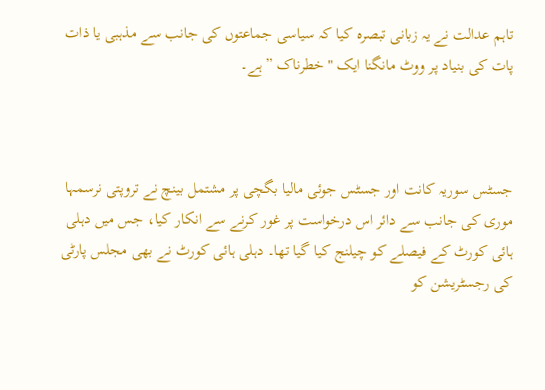تاہم عدالت نے یہ زبانی تبصرہ کیا کہ سیاسی جماعتوں کی جانب سے مذہبی یا ذات پات کی بنیاد پر ووٹ مانگنا ایک "خطرناک ” ہے۔



جسٹس سوریہ کانت اور جسٹس جوئی مالیا بگچی پر مشتمل بینچ نے تروپتی نرسمہا موری کی جانب سے دائر اس درخواست پر غور کرنے سے انکار کیا، جس میں دہلی ہائی کورٹ کے فیصلے کو چیلنج کیا گیا تھا۔ دہلی ہائی کورٹ نے بھی مجلس پارٹی کی رجسٹریشن کو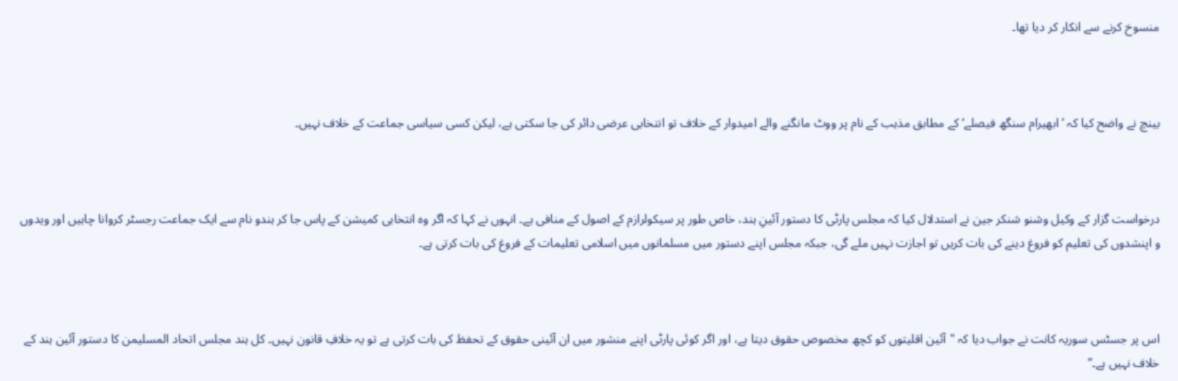منسوخ کرنے سے انکار کر دیا تھا۔



بینچ نے واضح کیا کہ ’ابھیرام سنگھ فیصلے‘ کے مطابق مذہب کے نام پر ووٹ مانگنے والے امیدوار کے خلاف تو انتخابی عرضی دائر کی جا سکتی ہے، لیکن کسی سیاسی جماعت کے خلاف نہیں۔



درخواست گزار کے وکیل وشنو شنکر جین نے استدلال کیا کہ مجلس پارٹی کا دستور آئینِ ہند، خاص طور پر سیکولرازم کے اصول کے منافی ہے۔ انہوں نے کہا کہ اگر وہ انتخابی کمیشن کے پاس جا کر ہندو نام سے ایک جماعت رجسٹر کروانا چاہیں اور ویدوں و اپنشدوں کی تعلیم کو فروغ دینے کی بات کریں تو اجازت نہیں ملے گی، جبکہ مجلس اپنے دستور میں مسلمانوں میں اسلامی تعلیمات کے فروغ کی بات کرتی ہے۔



اس پر جسٹس سوریہ کانت نے جواب دیا کہ "آئین اقلیتوں کو کچھ مخصوص حقوق دیتا ہے، اور اگر کوئی پارٹی اپنے منشور میں ان آئینی حقوق کے تحفظ کی بات کرتی ہے تو یہ خلافِ قانون نہیں۔ کل ہند مجلس اتحاد المسلیمن کا دستور آئین ہند کے خلاف نہیں ہے۔”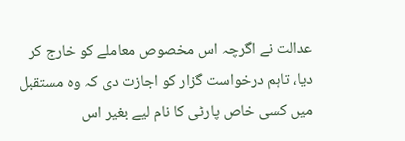عدالت نے اگرچہ اس مخصوص معاملے کو خارج کر دیا، تاہم درخواست گزار کو اجازت دی کہ وہ مستقبل میں کسی خاص پارٹی کا نام لیے بغیر اس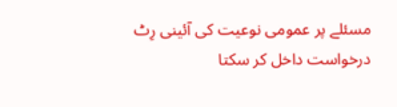مسئلے پر عمومی نوعیت کی آئینی رِٹ درخواست داخل کر سکتا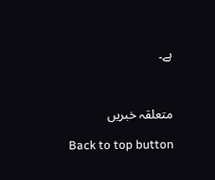ہے۔



متعلقہ خبریں

Back to top button